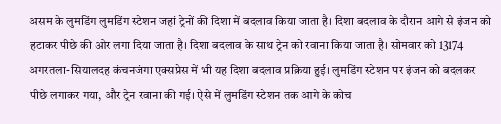असम के लुमडिंग लुमडिंग स्टेशन जहां ट्रेनों की दिशा में बदलाव किया जाता है। दिशा बदलाव के दौरान आगे से इंजन को हटाकर पीछे की ओर लगा दिया जाता है। दिशा बदलाव के साथ ट्रेन को रवाना किया जाता है। सोमवार को 13174 अगरतला-सियालदह कंचनजंगा एक्सप्रेस में भी यह दिशा बदलाव प्रक्रिया हुई। लुमडिंग स्टेशन पर इंजन को बदलकर पीछे लगाकर गया, और ट्रेन रवाना की गई। ऐसे में लुमडिंग स्टेशन तक आगे के कोच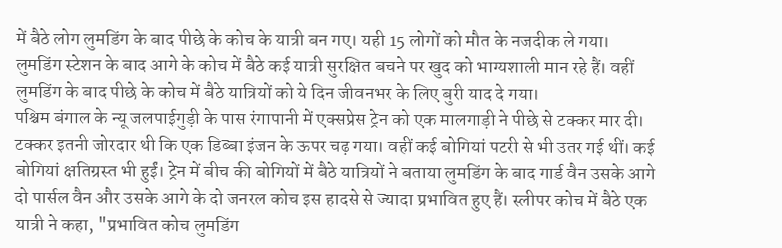में बैठे लोग लुमडिंग के बाद पीछे के कोच के यात्री बन गए। यही 15 लोगों को मौत के नजदीक ले गया। लुमडिंग स्टेशन के बाद आगे के कोच में बैठे कई यात्री सुरक्षित बचने पर खुद को भाग्यशाली मान रहे हैं। वहीं लुमडिंग के बाद पीछे के कोच में बैठे यात्रियों को ये दिन जीवनभर के लिए बुरी याद दे गया।
पश्चिम बंगाल के न्यू जलपाईगुड़ी के पास रंगापानी में एक्सप्रेस ट्रेन को एक मालगाड़ी ने पीछे से टक्कर मार दी। टक्कर इतनी जोरदार थी कि एक डिब्बा इंजन के ऊपर चढ़ गया। वहीं कई बोगियां पटरी से भी उतर गई थीं। कई बोगियां क्षतिग्रस्त भी हुईं। ट्रेन में बीच की बोगियों में बैठे यात्रियों ने बताया लुमडिंग के बाद गार्ड वैन उसके आगे दो पार्सल वैन और उसके आगे के दो जनरल कोच इस हादसे से ज्यादा प्रभावित हुए हैं। स्लीपर कोच में बैठे एक यात्री ने कहा, "प्रभावित कोच लुमडिंग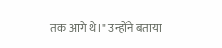तक आगे थे।" उन्होंने बताया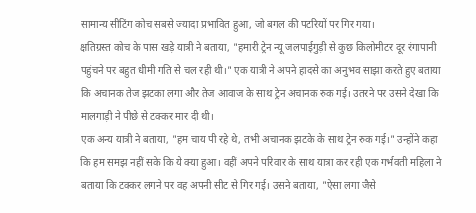सामान्य सीटिंग कोच सबसे ज्यादा प्रभावित हुआ, जो बगल की पटरियों पर गिर गया।
क्षतिग्रस्त कोच के पास खड़े यात्री ने बताया, "हमारी ट्रेन न्यू जलपाईगुड़ी से कुछ किलोमीटर दूर रंगापानी पहुंचने पर बहुत धीमी गति से चल रही थी।" एक यात्री ने अपने हादसे का अनुभव साझा करते हुए बताया कि अचानक तेज झटका लगा और तेज आवाज के साथ ट्रेन अचानक रुक गई। उतरने पर उसने देखा कि मालगाड़ी ने पीछे से टक्कर मार दी थी।
एक अन्य यात्री ने बताया, "हम चाय पी रहे थे, तभी अचानक झटके के साथ ट्रेन रुक गई।" उन्होंने कहा कि हम समझ नहीं सके कि ये क्या हुआ। वहीं अपने परिवार के साथ यात्रा कर रही एक गर्भवती महिला ने बताया कि टक्कर लगने पर वह अपनी सीट से गिर गई। उसने बताया, "ऐसा लगा जैसे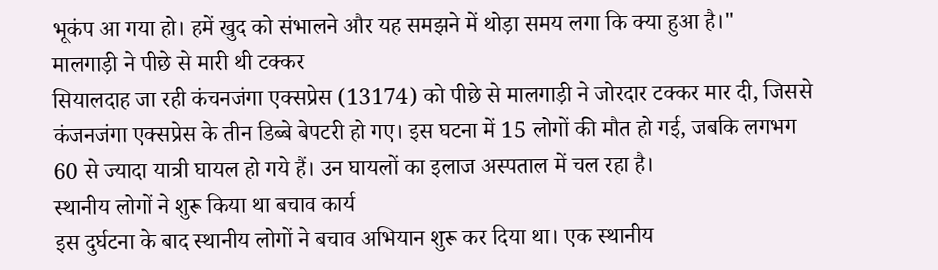भूकंप आ गया हो। हमें खुद को संभालने और यह समझने में थोड़ा समय लगा कि क्या हुआ है।"
मालगाड़ी ने पीछे से मारी थी टक्कर
सियालदाह जा रही कंचनजंगा एक्सप्रेस (13174) को पीछे से मालगाड़ी ने जोरदार टक्कर मार दी, जिससे कंजनजंगा एक्सप्रेस के तीन डिब्बे बेपटरी हो गए। इस घटना में 15 लोगों की मौत हो गई, जबकि लगभग 60 से ज्यादा यात्री घायल हो गये हैं। उन घायलों का इलाज अस्पताल में चल रहा है।
स्थानीय लोगों ने शुरू किया था बचाव कार्य
इस दुर्घटना के बाद स्थानीय लोगों ने बचाव अभियान शुरू कर दिया था। एक स्थानीय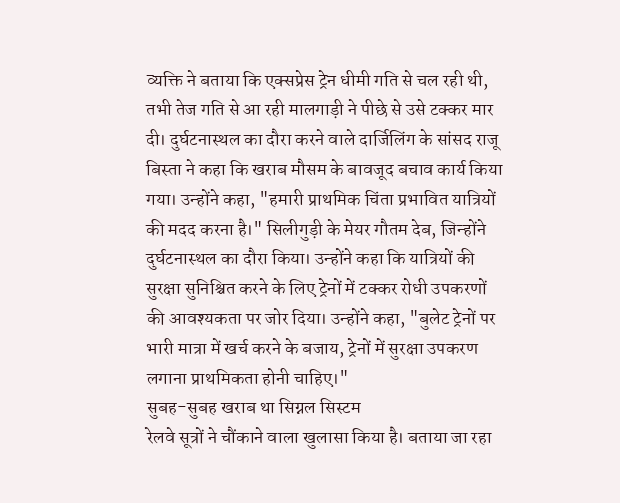व्यक्ति ने बताया कि एक्सप्रेस ट्रेन धीमी गति से चल रही थी, तभी तेज गति से आ रही मालगाड़ी ने पीछे से उसे टक्कर मार दी। दुर्घटनास्थल का दौरा करने वाले दार्जिलिंग के सांसद राजू बिस्ता ने कहा कि खराब मौसम के बावजूद बचाव कार्य किया गया। उन्होंने कहा, "हमारी प्राथमिक चिंता प्रभावित यात्रियों की मदद करना है।" सिलीगुड़ी के मेयर गौतम देब, जिन्होंने दुर्घटनास्थल का दौरा किया। उन्होंने कहा कि यात्रियों की सुरक्षा सुनिश्चित करने के लिए ट्रेनों में टक्कर रोधी उपकरणों की आवश्यकता पर जोर दिया। उन्होंने कहा, "बुलेट ट्रेनों पर भारी मात्रा में खर्च करने के बजाय, ट्रेनों में सुरक्षा उपकरण लगाना प्राथमिकता होनी चाहिए।"
सुबह-सुबह खराब था सिग्नल सिस्टम
रेलवे सूत्रों ने चौंकाने वाला खुलासा किया है। बताया जा रहा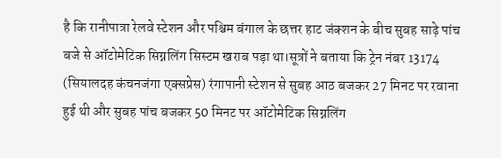है कि रानीपात्रा रेलवे स्टेशन और पश्चिम बंगाल के छत्तर हाट जंक्शन के बीच सुबह साढ़े पांच बजे से ऑटोमेटिक सिग्नलिंग सिस्टम खराब पड़ा था।सूत्रों ने बताया कि ट्रेन नंबर 13174 (सियालदह कंचनजंगा एक्सप्रेस) रंगापानी स्टेशन से सुबह आठ बजकर 27 मिनट पर रवाना हुई थी और सुबह पांच बजकर 50 मिनट पर ऑटोमेटिक सिग्नलिंग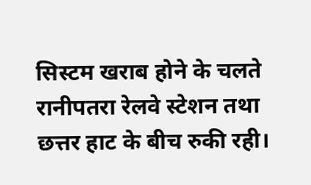सिस्टम खराब होने के चलते रानीपतरा रेलवे स्टेशन तथा छत्तर हाट के बीच रुकी रही।